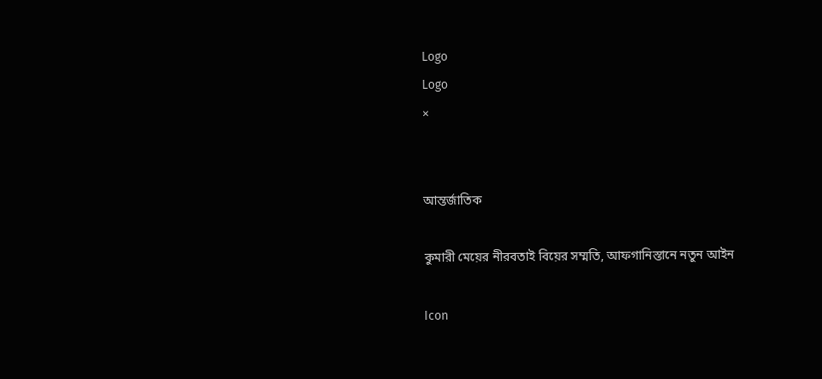Logo
Logo
×


আন্তর্জাতিক

কুমারী মেয়ের নীরবতাই বিয়ের সম্মতি, আফগানিস্তানে নতুন আইন

Icon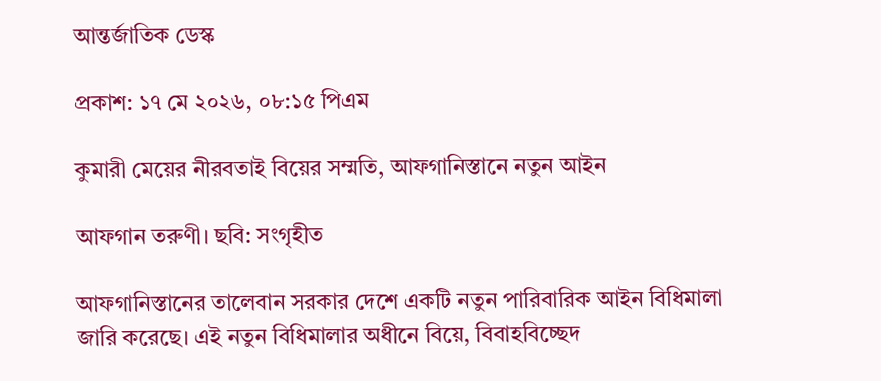আন্তর্জাতিক ডেস্ক

প্রকাশ: ১৭ মে ২০২৬, ০৮:১৫ পিএম

কুমারী মেয়ের নীরবতাই বিয়ের সম্মতি, আফগানিস্তানে নতুন আইন

আফগান তরুণী। ছবি: সংগৃহীত

আফগানিস্তানের তালেবান সরকার দেশে একটি নতুন পারিবারিক আইন বিধিমালা জারি করেছে। এই নতুন বিধিমালার অধীনে বিয়ে, বিবাহবিচ্ছেদ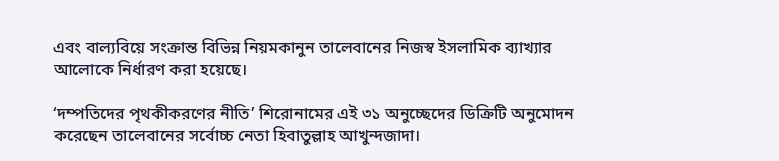এবং বাল্যবিয়ে সংক্রান্ত বিভিন্ন নিয়মকানুন তালেবানের নিজস্ব ইসলামিক ব্যাখ্যার আলোকে নির্ধারণ করা হয়েছে।

‘দম্পতিদের পৃথকীকরণের নীতি’ শিরোনামের এই ৩১ অনুচ্ছেদের ডিক্রিটি অনুমোদন করেছেন তালেবানের সর্বোচ্চ নেতা হিবাতুল্লাহ আখুন্দজাদা।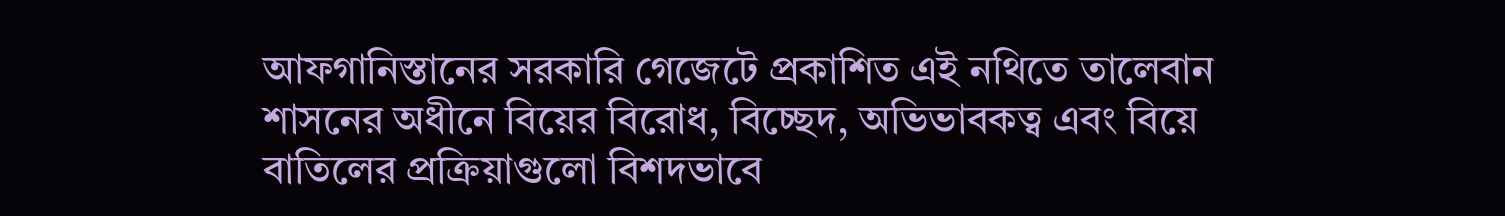আফগানিস্তানের সরকারি গেজেটে প্রকাশিত এই নথিতে তালেবান শাসনের অধীনে বিয়ের বিরোধ, বিচ্ছেদ, অভিভাবকত্ব এবং বিয়ে বাতিলের প্রক্রিয়াগুলো বিশদভাবে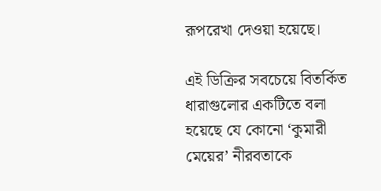রূপরেখা দেওয়া হয়েছে।

এই ডিক্রির সবচেয়ে বিতর্কিত ধারাগুলোর একটিতে বলা হয়েছে যে কোনো ‘কুমারী মেয়ের’ নীরবতাকে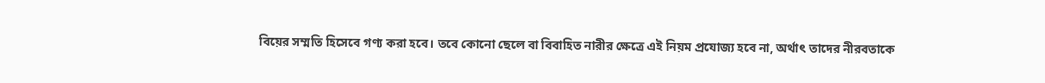বিয়ের সম্মতি হিসেবে গণ্য করা হবে। তবে কোনো ছেলে বা বিবাহিত নারীর ক্ষেত্রে এই নিয়ম প্রযোজ্য হবে না, অর্থাৎ তাদের নীরবতাকে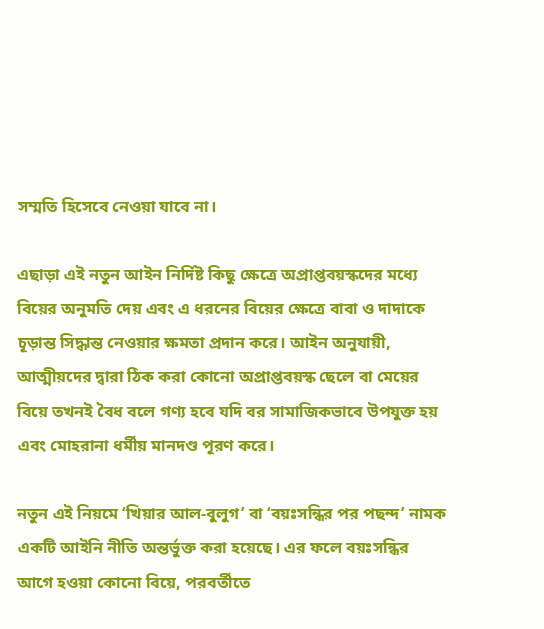সম্মতি হিসেবে নেওয়া যাবে না।

এছাড়া এই নতুন আইন নির্দিষ্ট কিছু ক্ষেত্রে অপ্রাপ্তবয়স্কদের মধ্যে বিয়ের অনুমতি দেয় এবং এ ধরনের বিয়ের ক্ষেত্রে বাবা ও দাদাকে চূড়ান্ত সিদ্ধান্ত নেওয়ার ক্ষমতা প্রদান করে। আইন অনুযায়ী, আত্মীয়দের দ্বারা ঠিক করা কোনো অপ্রাপ্তবয়স্ক ছেলে বা মেয়ের বিয়ে তখনই বৈধ বলে গণ্য হবে যদি বর সামাজিকভাবে উপযুক্ত হয় এবং মোহরানা ধর্মীয় মানদণ্ড পূরণ করে।

নতুন এই নিয়মে ‘খিয়ার আল-বুলুগ’ বা ‘বয়ঃসন্ধির পর পছন্দ’ নামক একটি আইনি নীতি অন্তর্ভুক্ত করা হয়েছে। এর ফলে বয়ঃসন্ধির আগে হওয়া কোনো বিয়ে, পরবর্তীতে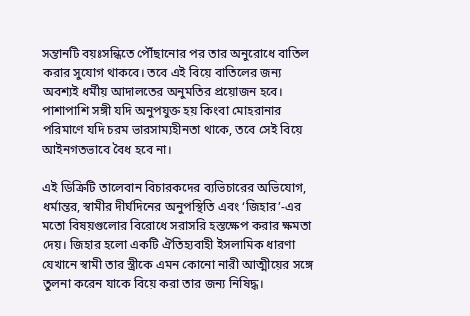সন্তানটি বয়ঃসন্ধিতে পৌঁছানোর পর তার অনুরোধে বাতিল করার সুযোগ থাকবে। তবে এই বিয়ে বাতিলের জন্য অবশ্যই ধর্মীয় আদালতের অনুমতির প্রয়োজন হবে। পাশাপাশি সঙ্গী যদি অনুপযুক্ত হয় কিংবা মোহরানার পরিমাণে যদি চরম ভারসাম্যহীনতা থাকে, তবে সেই বিয়ে আইনগতভাবে বৈধ হবে না।

এই ডিক্রিটি তালেবান বিচারকদের ব্যভিচারের অভিযোগ, ধর্মান্তর, স্বামীর দীর্ঘদিনের অনুপস্থিতি এবং ‘জিহার’-এর মতো বিষয়গুলোর বিরোধে সরাসরি হস্তক্ষেপ করার ক্ষমতা দেয়। জিহার হলো একটি ঐতিহ্যবাহী ইসলামিক ধারণা যেখানে স্বামী তার স্ত্রীকে এমন কোনো নারী আত্মীয়ের সঙ্গে তুলনা করেন যাকে বিয়ে করা তার জন্য নিষিদ্ধ।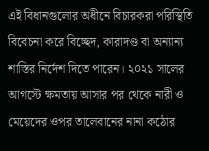এই বিধানগুলোর অধীনে বিচারকরা পরিস্থিতি বিবেচনা করে বিচ্ছেদ, কারাদণ্ড বা অন্যান্য শাস্তির নির্দেশ দিতে পারেন। ২০২১ সালের আগস্টে ক্ষমতায় আসার পর থেকে নারী ও মেয়েদের ওপর তালেবানের নানা কঠোর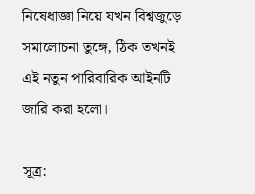নিষেধাজ্ঞা নিয়ে যখন বিশ্বজুড়ে সমালোচনা তুঙ্গে, ঠিক তখনই এই নতুন পারিবারিক আইনটি জারি করা হলো।

সূত্র: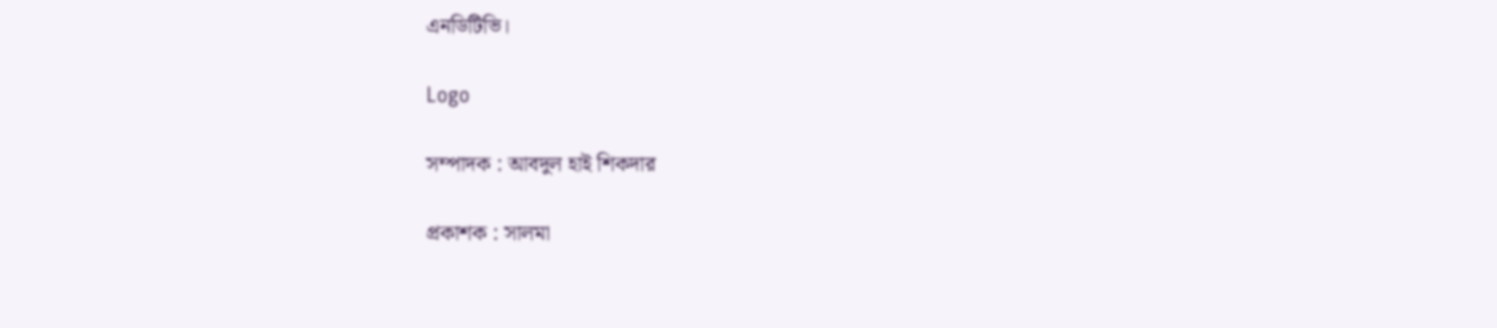এনডিটিভি।

Logo

সম্পাদক : আবদুল হাই শিকদার

প্রকাশক : সালমা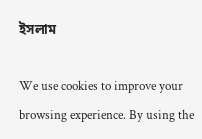ইসলাম

We use cookies to improve your browsing experience. By using the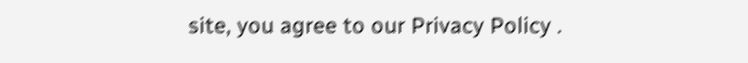site, you agree to our Privacy Policy .